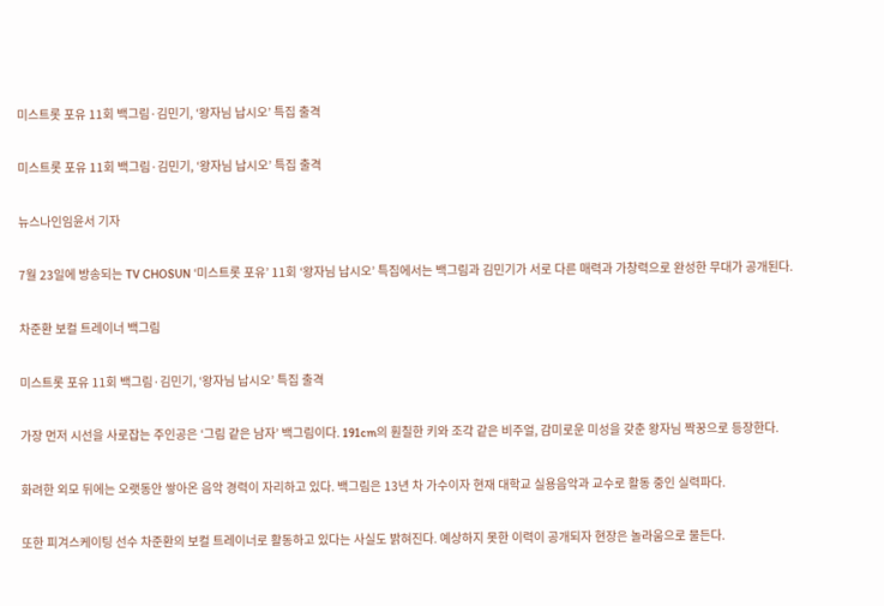미스트롯 포유 11회 백그림·김민기, ‘왕자님 납시오’ 특집 출격

미스트롯 포유 11회 백그림·김민기, ‘왕자님 납시오’ 특집 출격

뉴스나인임윤서 기자

7월 23일에 방송되는 TV CHOSUN ‘미스트롯 포유’ 11회 ‘왕자님 납시오’ 특집에서는 백그림과 김민기가 서로 다른 매력과 가창력으로 완성한 무대가 공개된다.

차준환 보컬 트레이너 백그림

미스트롯 포유 11회 백그림·김민기, ‘왕자님 납시오’ 특집 출격

가장 먼저 시선을 사로잡는 주인공은 ‘그림 같은 남자’ 백그림이다. 191cm의 훤칠한 키와 조각 같은 비주얼, 감미로운 미성을 갖춘 왕자님 짝꿍으로 등장한다.

화려한 외모 뒤에는 오랫동안 쌓아온 음악 경력이 자리하고 있다. 백그림은 13년 차 가수이자 현재 대학교 실용음악과 교수로 활동 중인 실력파다.

또한 피겨스케이팅 선수 차준환의 보컬 트레이너로 활동하고 있다는 사실도 밝혀진다. 예상하지 못한 이력이 공개되자 현장은 놀라움으로 물든다.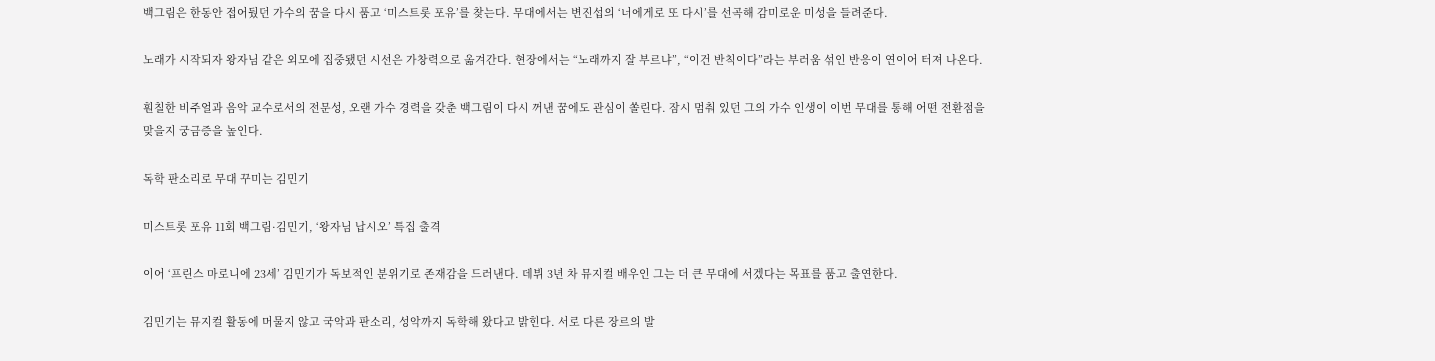백그림은 한동안 접어뒀던 가수의 꿈을 다시 품고 ‘미스트롯 포유’를 찾는다. 무대에서는 변진섭의 ‘너에게로 또 다시’를 선곡해 감미로운 미성을 들려준다.

노래가 시작되자 왕자님 같은 외모에 집중됐던 시선은 가창력으로 옮겨간다. 현장에서는 “노래까지 잘 부르냐”, “이건 반칙이다”라는 부러움 섞인 반응이 연이어 터져 나온다.

훤칠한 비주얼과 음악 교수로서의 전문성, 오랜 가수 경력을 갖춘 백그림이 다시 꺼낸 꿈에도 관심이 쏠린다. 잠시 멈춰 있던 그의 가수 인생이 이번 무대를 통해 어떤 전환점을 맞을지 궁금증을 높인다.

독학 판소리로 무대 꾸미는 김민기

미스트롯 포유 11회 백그림·김민기, ‘왕자님 납시오’ 특집 출격

이어 ‘프린스 마로니에 23세’ 김민기가 독보적인 분위기로 존재감을 드러낸다. 데뷔 3년 차 뮤지컬 배우인 그는 더 큰 무대에 서겠다는 목표를 품고 출연한다.

김민기는 뮤지컬 활동에 머물지 않고 국악과 판소리, 성악까지 독학해 왔다고 밝힌다. 서로 다른 장르의 발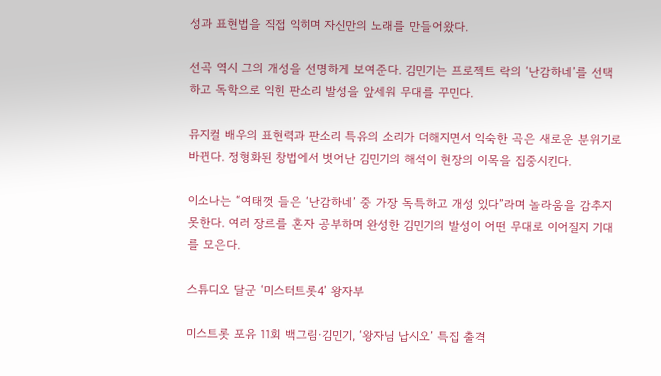성과 표현법을 직접 익히며 자신만의 노래를 만들어왔다.

선곡 역시 그의 개성을 선명하게 보여준다. 김민기는 프로젝트 락의 ‘난감하네’를 선택하고 독학으로 익힌 판소리 발성을 앞세워 무대를 꾸민다.

뮤지컬 배우의 표현력과 판소리 특유의 소리가 더해지면서 익숙한 곡은 새로운 분위기로 바뀐다. 정형화된 창법에서 벗어난 김민기의 해석이 현장의 이목을 집중시킨다.

이소나는 “여태껏 들은 ‘난감하네’ 중 가장 독특하고 개성 있다”라며 놀라움을 감추지 못한다. 여러 장르를 혼자 공부하며 완성한 김민기의 발성이 어떤 무대로 이어질지 기대를 모은다.

스튜디오 달군 ‘미스터트롯4’ 왕자부

미스트롯 포유 11회 백그림·김민기, ‘왕자님 납시오’ 특집 출격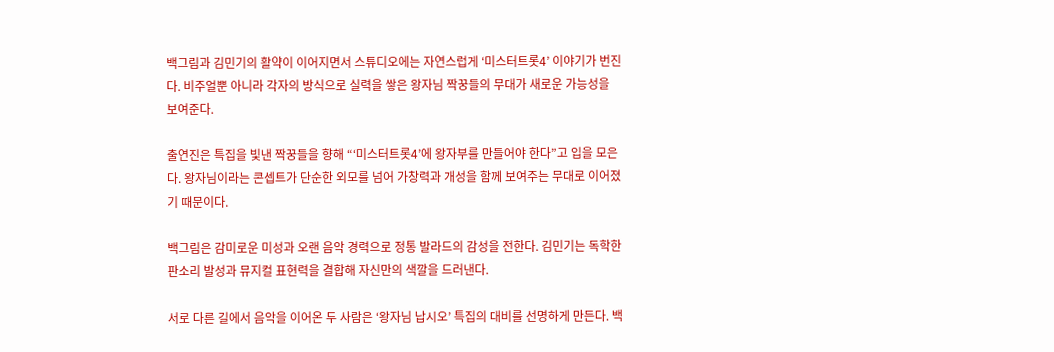백그림과 김민기의 활약이 이어지면서 스튜디오에는 자연스럽게 ‘미스터트롯4’ 이야기가 번진다. 비주얼뿐 아니라 각자의 방식으로 실력을 쌓은 왕자님 짝꿍들의 무대가 새로운 가능성을 보여준다.

출연진은 특집을 빛낸 짝꿍들을 향해 “‘미스터트롯4’에 왕자부를 만들어야 한다”고 입을 모은다. 왕자님이라는 콘셉트가 단순한 외모를 넘어 가창력과 개성을 함께 보여주는 무대로 이어졌기 때문이다.

백그림은 감미로운 미성과 오랜 음악 경력으로 정통 발라드의 감성을 전한다. 김민기는 독학한 판소리 발성과 뮤지컬 표현력을 결합해 자신만의 색깔을 드러낸다.

서로 다른 길에서 음악을 이어온 두 사람은 ‘왕자님 납시오’ 특집의 대비를 선명하게 만든다. 백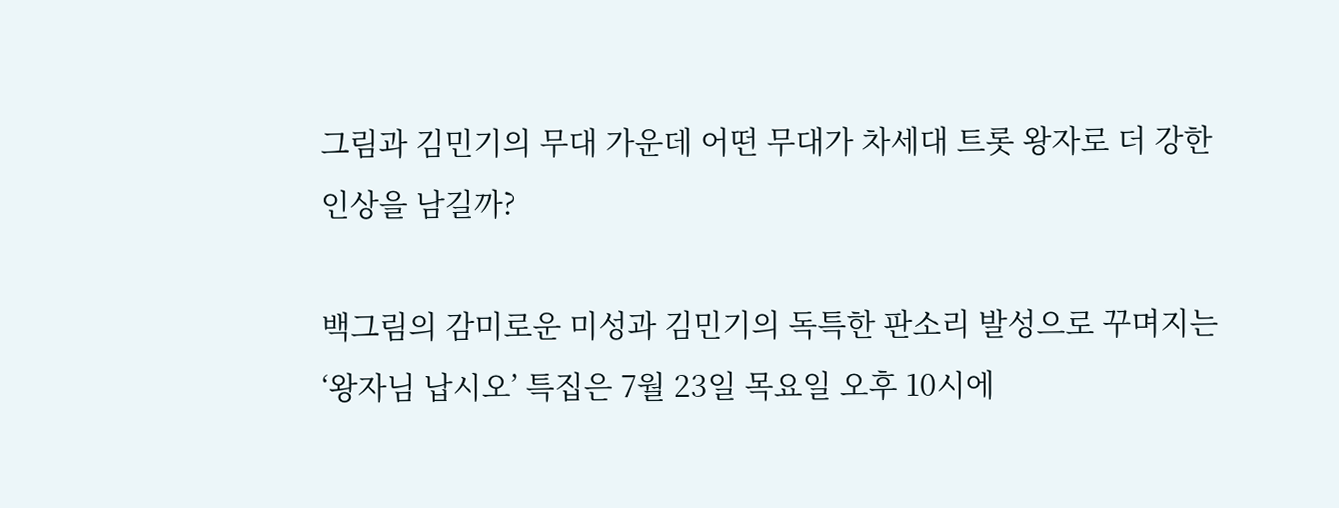그림과 김민기의 무대 가운데 어떤 무대가 차세대 트롯 왕자로 더 강한 인상을 남길까?

백그림의 감미로운 미성과 김민기의 독특한 판소리 발성으로 꾸며지는 ‘왕자님 납시오’ 특집은 7월 23일 목요일 오후 10시에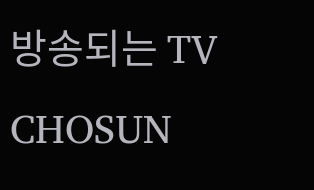방송되는 TV CHOSUN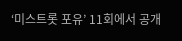‘미스트롯 포유’ 11회에서 공개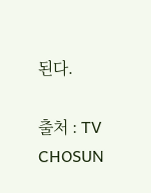된다.

출처 : TV CHOSUN